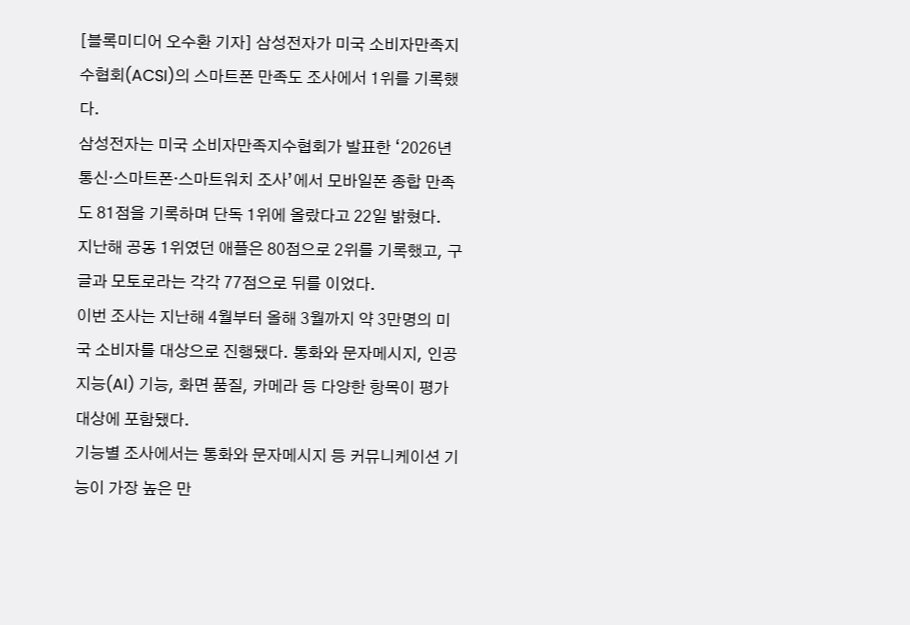[블록미디어 오수환 기자] 삼성전자가 미국 소비자만족지수협회(ACSI)의 스마트폰 만족도 조사에서 1위를 기록했다.
삼성전자는 미국 소비자만족지수협회가 발표한 ‘2026년 통신·스마트폰·스마트워치 조사’에서 모바일폰 종합 만족도 81점을 기록하며 단독 1위에 올랐다고 22일 밝혔다.
지난해 공동 1위였던 애플은 80점으로 2위를 기록했고, 구글과 모토로라는 각각 77점으로 뒤를 이었다.
이번 조사는 지난해 4월부터 올해 3월까지 약 3만명의 미국 소비자를 대상으로 진행됐다. 통화와 문자메시지, 인공지능(AI) 기능, 화면 품질, 카메라 등 다양한 항목이 평가 대상에 포함됐다.
기능별 조사에서는 통화와 문자메시지 등 커뮤니케이션 기능이 가장 높은 만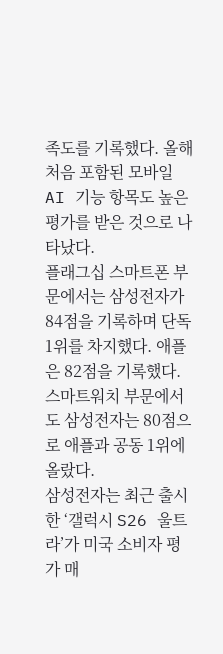족도를 기록했다. 올해 처음 포함된 모바일 AI 기능 항목도 높은 평가를 받은 것으로 나타났다.
플래그십 스마트폰 부문에서는 삼성전자가 84점을 기록하며 단독 1위를 차지했다. 애플은 82점을 기록했다.
스마트워치 부문에서도 삼성전자는 80점으로 애플과 공동 1위에 올랐다.
삼성전자는 최근 출시한 ‘갤럭시 S26 울트라’가 미국 소비자 평가 매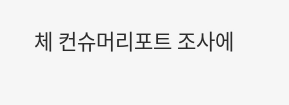체 컨슈머리포트 조사에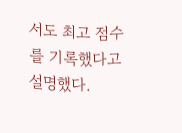서도 최고 점수를 기록했다고 설명했다.